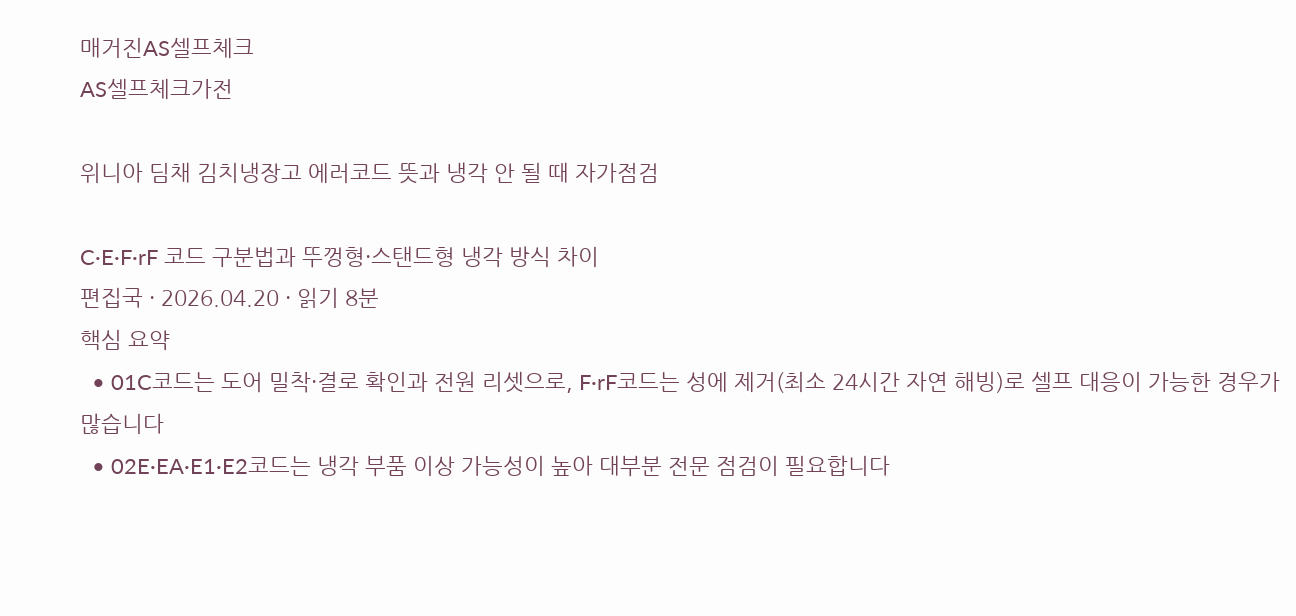매거진AS셀프체크
AS셀프체크가전

위니아 딤채 김치냉장고 에러코드 뜻과 냉각 안 될 때 자가점검

C·E·F·rF 코드 구분법과 뚜껑형·스탠드형 냉각 방식 차이
편집국 · 2026.04.20 · 읽기 8분
핵심 요약
  • 01C코드는 도어 밀착·결로 확인과 전원 리셋으로, F·rF코드는 성에 제거(최소 24시간 자연 해빙)로 셀프 대응이 가능한 경우가 많습니다
  • 02E·EA·E1·E2코드는 냉각 부품 이상 가능성이 높아 대부분 전문 점검이 필요합니다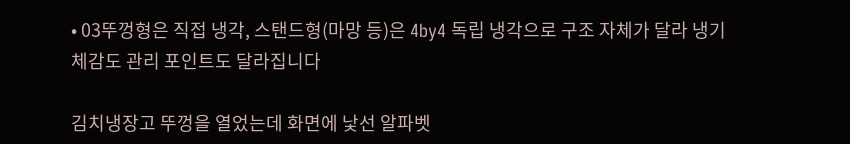• 03뚜껑형은 직접 냉각, 스탠드형(마망 등)은 4by4 독립 냉각으로 구조 자체가 달라 냉기 체감도 관리 포인트도 달라집니다

김치냉장고 뚜껑을 열었는데 화면에 낯선 알파벳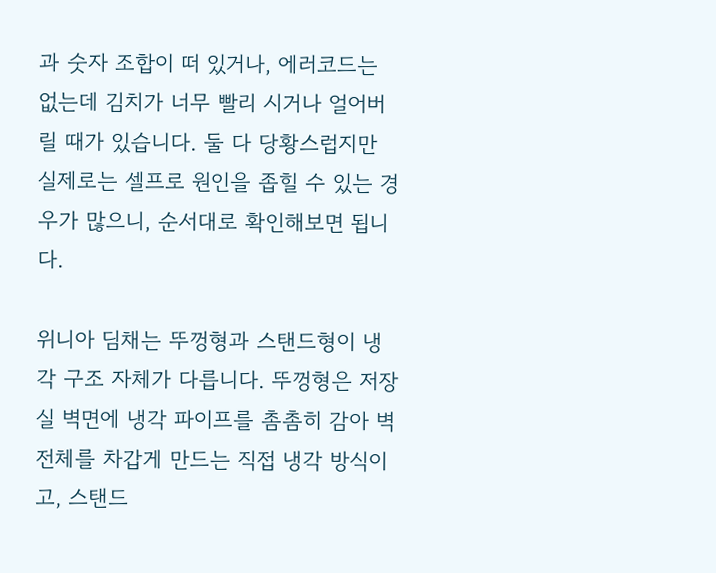과 숫자 조합이 떠 있거나, 에러코드는 없는데 김치가 너무 빨리 시거나 얼어버릴 때가 있습니다. 둘 다 당황스럽지만 실제로는 셀프로 원인을 좁힐 수 있는 경우가 많으니, 순서대로 확인해보면 됩니다.

위니아 딤채는 뚜껑형과 스탠드형이 냉각 구조 자체가 다릅니다. 뚜껑형은 저장실 벽면에 냉각 파이프를 촘촘히 감아 벽 전체를 차갑게 만드는 직접 냉각 방식이고, 스탠드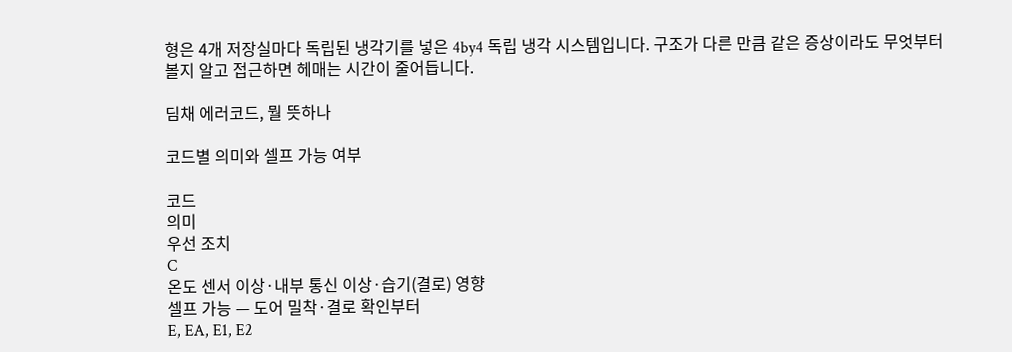형은 4개 저장실마다 독립된 냉각기를 넣은 4by4 독립 냉각 시스템입니다. 구조가 다른 만큼 같은 증상이라도 무엇부터 볼지 알고 접근하면 헤매는 시간이 줄어듭니다.

딤채 에러코드, 뭘 뜻하나

코드별 의미와 셀프 가능 여부

코드
의미
우선 조치
C
온도 센서 이상·내부 통신 이상·습기(결로) 영향
셀프 가능 — 도어 밀착·결로 확인부터
E, EA, E1, E2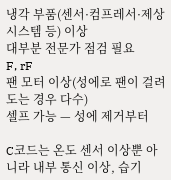냉각 부품(센서·컴프레서·제상 시스템 등) 이상
대부분 전문가 점검 필요
F, rF
팬 모터 이상(성에로 팬이 걸려 도는 경우 다수)
셀프 가능 — 성에 제거부터

C코드는 온도 센서 이상뿐 아니라 내부 통신 이상, 습기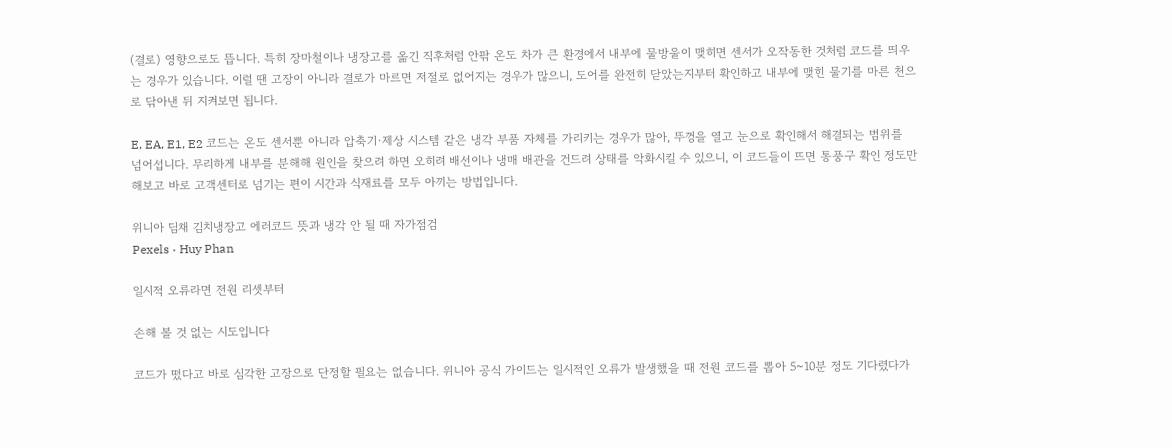(결로) 영향으로도 뜹니다. 특히 장마철이나 냉장고를 옮긴 직후처럼 안팎 온도 차가 큰 환경에서 내부에 물방울이 맺히면 센서가 오작동한 것처럼 코드를 띄우는 경우가 있습니다. 이럴 땐 고장이 아니라 결로가 마르면 저절로 없어지는 경우가 많으니, 도어를 완전히 닫았는지부터 확인하고 내부에 맺힌 물기를 마른 천으로 닦아낸 뒤 지켜보면 됩니다.

E, EA, E1, E2 코드는 온도 센서뿐 아니라 압축기·제상 시스템 같은 냉각 부품 자체를 가리키는 경우가 많아, 뚜껑을 열고 눈으로 확인해서 해결되는 범위를 넘어섭니다. 무리하게 내부를 분해해 원인을 찾으려 하면 오히려 배선이나 냉매 배관을 건드려 상태를 악화시킬 수 있으니, 이 코드들이 뜨면 통풍구 확인 정도만 해보고 바로 고객센터로 넘기는 편이 시간과 식재료를 모두 아끼는 방법입니다.

위니아 딤채 김치냉장고 에러코드 뜻과 냉각 안 될 때 자가점검
Pexels · Huy Phan

일시적 오류라면 전원 리셋부터

손해 볼 것 없는 시도입니다

코드가 떴다고 바로 심각한 고장으로 단정할 필요는 없습니다. 위니아 공식 가이드는 일시적인 오류가 발생했을 때 전원 코드를 뽑아 5~10분 정도 기다렸다가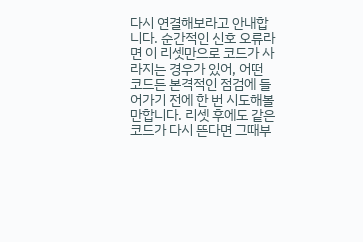다시 연결해보라고 안내합니다. 순간적인 신호 오류라면 이 리셋만으로 코드가 사라지는 경우가 있어, 어떤 코드든 본격적인 점검에 들어가기 전에 한 번 시도해볼 만합니다. 리셋 후에도 같은 코드가 다시 뜬다면 그때부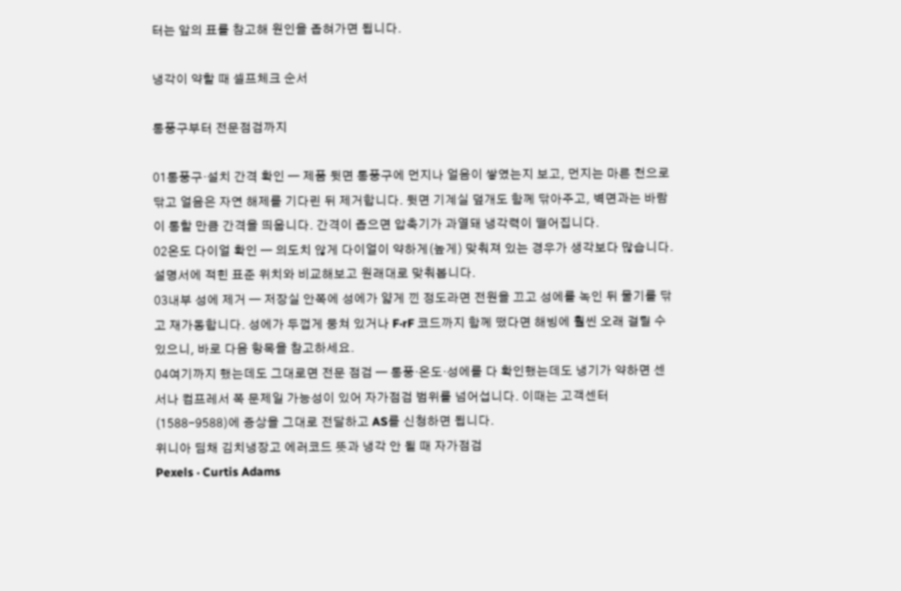터는 앞의 표를 참고해 원인을 좁혀가면 됩니다.

냉각이 약할 때 셀프체크 순서

통풍구부터 전문점검까지

01통풍구·설치 간격 확인 — 제품 뒷면 통풍구에 먼지나 얼음이 쌓였는지 보고, 먼지는 마른 천으로 닦고 얼음은 자연 해제를 기다린 뒤 제거합니다. 뒷면 기계실 덮개도 함께 닦아주고, 벽면과는 바람이 통할 만큼 간격을 띄웁니다. 간격이 좁으면 압축기가 과열돼 냉각력이 떨어집니다.
02온도 다이얼 확인 — 의도치 않게 다이얼이 약하게(높게) 맞춰져 있는 경우가 생각보다 많습니다. 설명서에 적힌 표준 위치와 비교해보고 원래대로 맞춰봅니다.
03내부 성에 제거 — 저장실 안쪽에 성에가 얇게 낀 정도라면 전원을 끄고 성에를 녹인 뒤 물기를 닦고 재가동합니다. 성에가 두껍게 뭉쳐 있거나 F·rF 코드까지 함께 떴다면 해빙에 훨씬 오래 걸릴 수 있으니, 바로 다음 항목을 참고하세요.
04여기까지 했는데도 그대로면 전문 점검 — 통풍·온도·성에를 다 확인했는데도 냉기가 약하면 센서나 컴프레서 쪽 문제일 가능성이 있어 자가점검 범위를 넘어섭니다. 이때는 고객센터(1588-9588)에 증상을 그대로 전달하고 AS를 신청하면 됩니다.
위니아 딤채 김치냉장고 에러코드 뜻과 냉각 안 될 때 자가점검
Pexels · Curtis Adams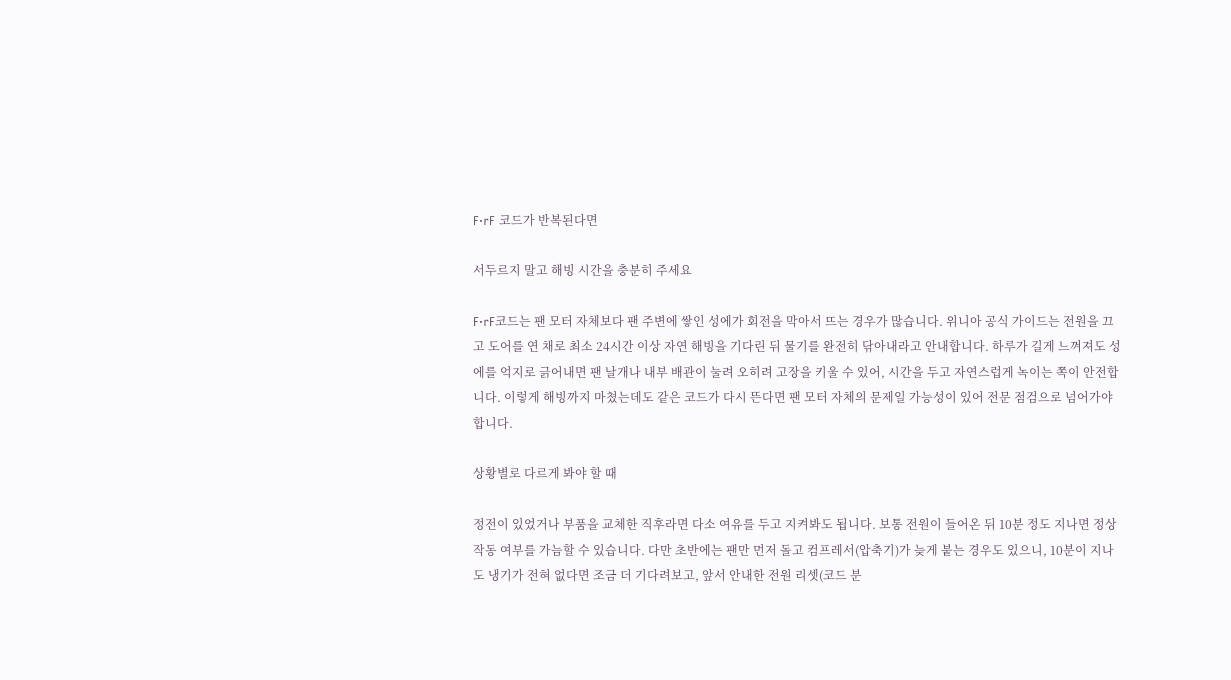F·rF 코드가 반복된다면

서두르지 말고 해빙 시간을 충분히 주세요

F·rF코드는 팬 모터 자체보다 팬 주변에 쌓인 성에가 회전을 막아서 뜨는 경우가 많습니다. 위니아 공식 가이드는 전원을 끄고 도어를 연 채로 최소 24시간 이상 자연 해빙을 기다린 뒤 물기를 완전히 닦아내라고 안내합니다. 하루가 길게 느껴져도 성에를 억지로 긁어내면 팬 날개나 내부 배관이 눌려 오히려 고장을 키울 수 있어, 시간을 두고 자연스럽게 녹이는 쪽이 안전합니다. 이렇게 해빙까지 마쳤는데도 같은 코드가 다시 뜬다면 팬 모터 자체의 문제일 가능성이 있어 전문 점검으로 넘어가야 합니다.

상황별로 다르게 봐야 할 때

정전이 있었거나 부품을 교체한 직후라면 다소 여유를 두고 지켜봐도 됩니다. 보통 전원이 들어온 뒤 10분 정도 지나면 정상 작동 여부를 가늠할 수 있습니다. 다만 초반에는 팬만 먼저 돌고 컴프레서(압축기)가 늦게 붙는 경우도 있으니, 10분이 지나도 냉기가 전혀 없다면 조금 더 기다려보고, 앞서 안내한 전원 리셋(코드 분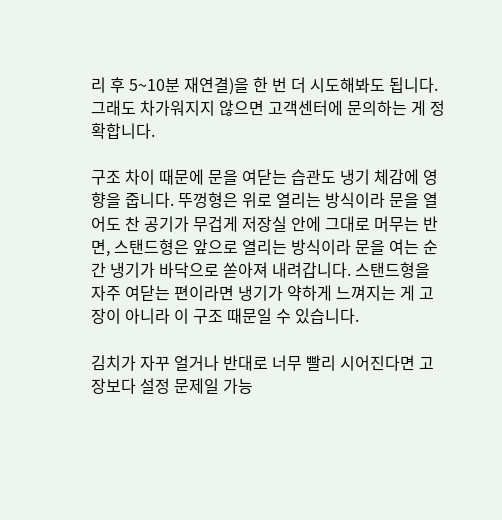리 후 5~10분 재연결)을 한 번 더 시도해봐도 됩니다. 그래도 차가워지지 않으면 고객센터에 문의하는 게 정확합니다.

구조 차이 때문에 문을 여닫는 습관도 냉기 체감에 영향을 줍니다. 뚜껑형은 위로 열리는 방식이라 문을 열어도 찬 공기가 무겁게 저장실 안에 그대로 머무는 반면, 스탠드형은 앞으로 열리는 방식이라 문을 여는 순간 냉기가 바닥으로 쏟아져 내려갑니다. 스탠드형을 자주 여닫는 편이라면 냉기가 약하게 느껴지는 게 고장이 아니라 이 구조 때문일 수 있습니다.

김치가 자꾸 얼거나 반대로 너무 빨리 시어진다면 고장보다 설정 문제일 가능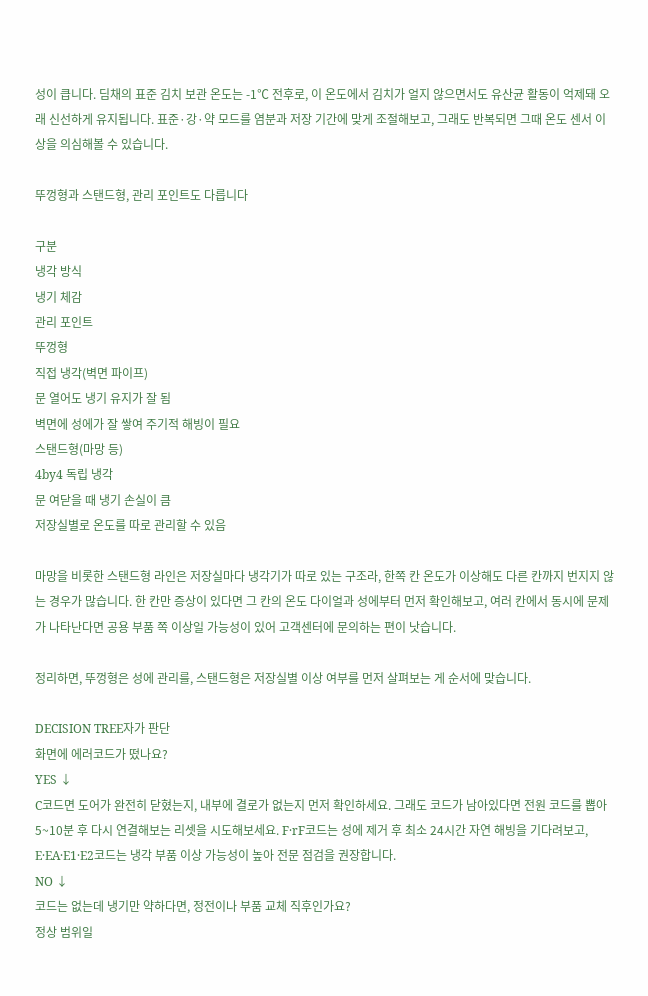성이 큽니다. 딤채의 표준 김치 보관 온도는 -1℃ 전후로, 이 온도에서 김치가 얼지 않으면서도 유산균 활동이 억제돼 오래 신선하게 유지됩니다. 표준·강·약 모드를 염분과 저장 기간에 맞게 조절해보고, 그래도 반복되면 그때 온도 센서 이상을 의심해볼 수 있습니다.

뚜껑형과 스탠드형, 관리 포인트도 다릅니다

구분
냉각 방식
냉기 체감
관리 포인트
뚜껑형
직접 냉각(벽면 파이프)
문 열어도 냉기 유지가 잘 됨
벽면에 성에가 잘 쌓여 주기적 해빙이 필요
스탠드형(마망 등)
4by4 독립 냉각
문 여닫을 때 냉기 손실이 큼
저장실별로 온도를 따로 관리할 수 있음

마망을 비롯한 스탠드형 라인은 저장실마다 냉각기가 따로 있는 구조라, 한쪽 칸 온도가 이상해도 다른 칸까지 번지지 않는 경우가 많습니다. 한 칸만 증상이 있다면 그 칸의 온도 다이얼과 성에부터 먼저 확인해보고, 여러 칸에서 동시에 문제가 나타난다면 공용 부품 쪽 이상일 가능성이 있어 고객센터에 문의하는 편이 낫습니다.

정리하면, 뚜껑형은 성에 관리를, 스탠드형은 저장실별 이상 여부를 먼저 살펴보는 게 순서에 맞습니다.

DECISION TREE자가 판단
화면에 에러코드가 떴나요?
YES ↓
C코드면 도어가 완전히 닫혔는지, 내부에 결로가 없는지 먼저 확인하세요. 그래도 코드가 남아있다면 전원 코드를 뽑아 5~10분 후 다시 연결해보는 리셋을 시도해보세요. F·rF코드는 성에 제거 후 최소 24시간 자연 해빙을 기다려보고, E·EA·E1·E2코드는 냉각 부품 이상 가능성이 높아 전문 점검을 권장합니다.
NO ↓
코드는 없는데 냉기만 약하다면, 정전이나 부품 교체 직후인가요?
정상 범위일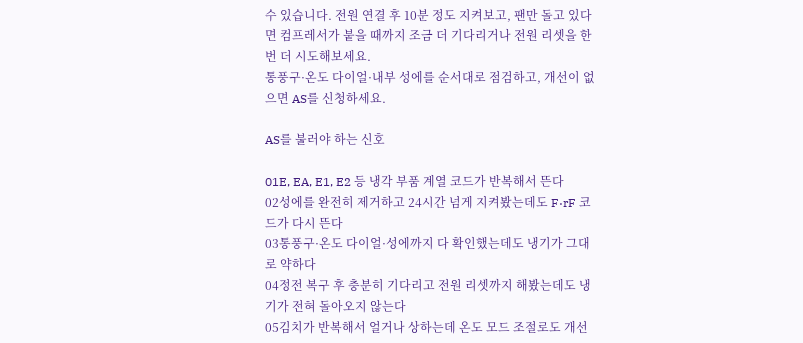수 있습니다. 전원 연결 후 10분 정도 지켜보고, 팬만 돌고 있다면 컴프레서가 붙을 때까지 조금 더 기다리거나 전원 리셋을 한 번 더 시도해보세요.
통풍구·온도 다이얼·내부 성에를 순서대로 점검하고, 개선이 없으면 AS를 신청하세요.

AS를 불러야 하는 신호

01E, EA, E1, E2 등 냉각 부품 계열 코드가 반복해서 뜬다
02성에를 완전히 제거하고 24시간 넘게 지켜봤는데도 F·rF 코드가 다시 뜬다
03통풍구·온도 다이얼·성에까지 다 확인했는데도 냉기가 그대로 약하다
04정전 복구 후 충분히 기다리고 전원 리셋까지 해봤는데도 냉기가 전혀 돌아오지 않는다
05김치가 반복해서 얼거나 상하는데 온도 모드 조절로도 개선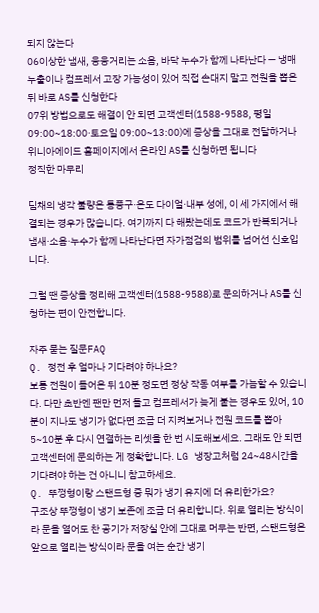되지 않는다
06이상한 냄새, 웅웅거리는 소음, 바닥 누수가 함께 나타난다 — 냉매 누출이나 컴프레서 고장 가능성이 있어 직접 손대지 말고 전원을 뽑은 뒤 바로 AS를 신청한다
07위 방법으로도 해결이 안 되면 고객센터(1588-9588, 평일 09:00~18:00·토요일 09:00~13:00)에 증상을 그대로 전달하거나 위니아에이드 홈페이지에서 온라인 AS를 신청하면 됩니다
정직한 마무리

딤채의 냉각 불량은 통풍구·온도 다이얼·내부 성에, 이 세 가지에서 해결되는 경우가 많습니다. 여기까지 다 해봤는데도 코드가 반복되거나 냄새·소음·누수가 함께 나타난다면 자가점검의 범위를 넘어선 신호입니다.

그럴 땐 증상을 정리해 고객센터(1588-9588)로 문의하거나 AS를 신청하는 편이 안전합니다.

자주 묻는 질문FAQ
Q. 정전 후 얼마나 기다려야 하나요?
보통 전원이 들어온 뒤 10분 정도면 정상 작동 여부를 가늠할 수 있습니다. 다만 초반엔 팬만 먼저 돌고 컴프레서가 늦게 붙는 경우도 있어, 10분이 지나도 냉기가 없다면 조금 더 지켜보거나 전원 코드를 뽑아 5~10분 후 다시 연결하는 리셋을 한 번 시도해보세요. 그래도 안 되면 고객센터에 문의하는 게 정확합니다. LG 냉장고처럼 24~48시간을 기다려야 하는 건 아니니 참고하세요.
Q. 뚜껑형이랑 스탠드형 중 뭐가 냉기 유지에 더 유리한가요?
구조상 뚜껑형이 냉기 보존에 조금 더 유리합니다. 위로 열리는 방식이라 문을 열어도 찬 공기가 저장실 안에 그대로 머무는 반면, 스탠드형은 앞으로 열리는 방식이라 문을 여는 순간 냉기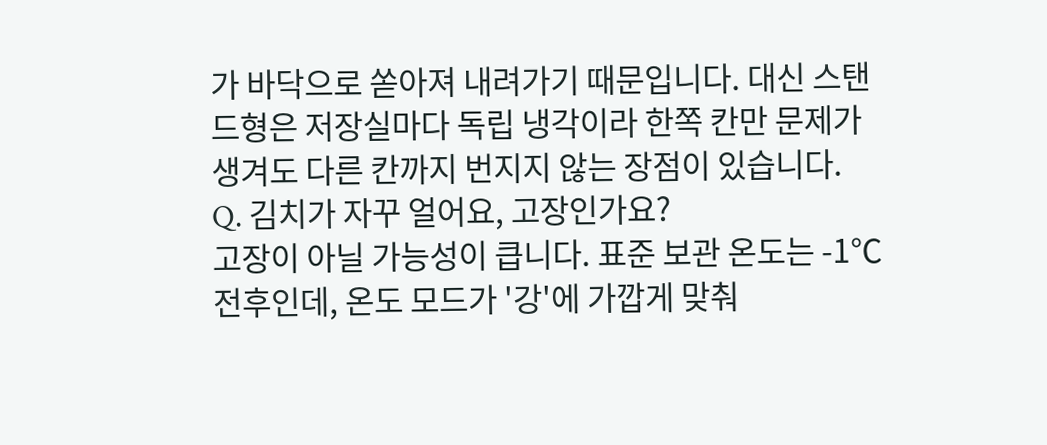가 바닥으로 쏟아져 내려가기 때문입니다. 대신 스탠드형은 저장실마다 독립 냉각이라 한쪽 칸만 문제가 생겨도 다른 칸까지 번지지 않는 장점이 있습니다.
Q. 김치가 자꾸 얼어요, 고장인가요?
고장이 아닐 가능성이 큽니다. 표준 보관 온도는 -1℃ 전후인데, 온도 모드가 '강'에 가깝게 맞춰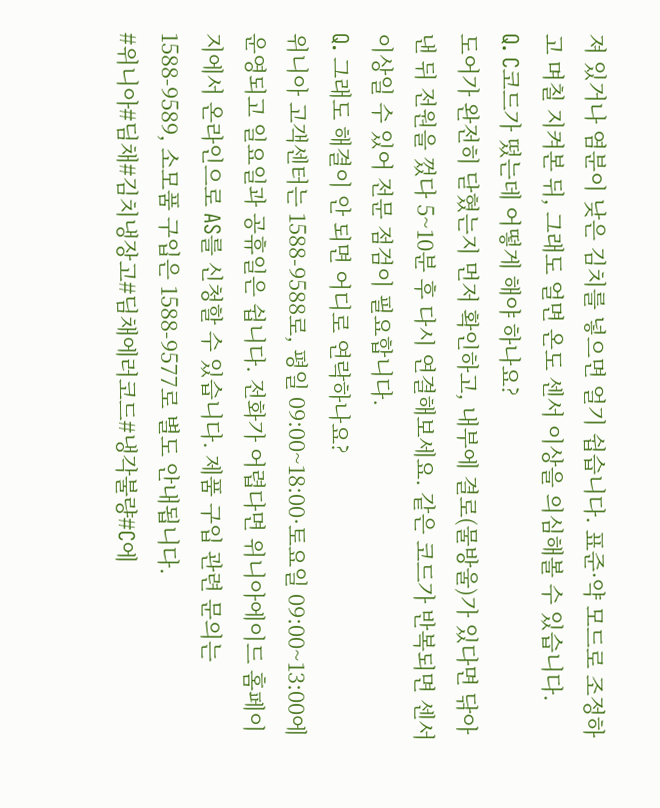져 있거나 염분이 낮은 김치를 넣으면 얼기 쉽습니다. 표준·약 모드로 조정하고 며칠 지켜본 뒤, 그래도 얼면 온도 센서 이상을 의심해볼 수 있습니다.
Q. C코드가 떴는데 어떻게 해야 하나요?
도어가 완전히 닫혔는지 먼저 확인하고, 내부에 결로(물방울)가 있다면 닦아낸 뒤 전원을 껐다 5~10분 후 다시 연결해보세요. 같은 코드가 반복되면 센서 이상일 수 있어 전문 점검이 필요합니다.
Q. 그래도 해결이 안 되면 어디로 연락하나요?
위니아 고객센터는 1588-9588로, 평일 09:00~18:00·토요일 09:00~13:00에 운영되고 일요일과 공휴일은 쉽니다. 전화가 어렵다면 위니아에이드 홈페이지에서 온라인으로 AS를 신청할 수 있습니다. 제품 구입 관련 문의는 1588-9589, 소모품 구입은 1588-9577로 별도 안내됩니다.
#위니아#딤채#김치냉장고#딤채에러코드#냉각불량#C에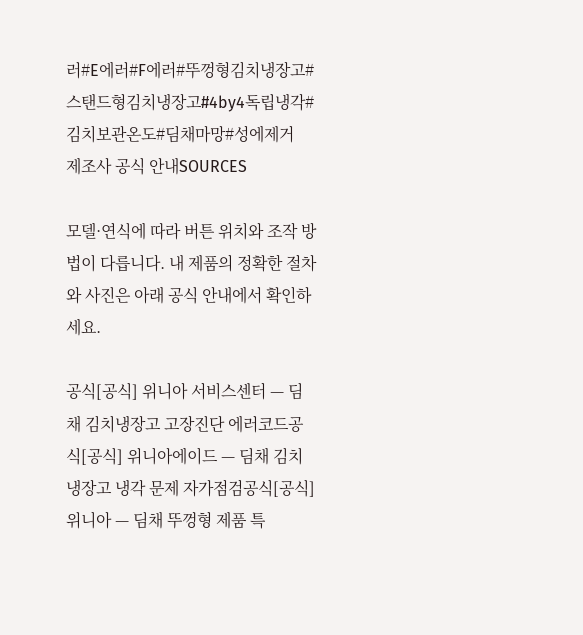러#E에러#F에러#뚜껑형김치냉장고#스탠드형김치냉장고#4by4독립냉각#김치보관온도#딤채마망#성에제거
제조사 공식 안내SOURCES

모델·연식에 따라 버튼 위치와 조작 방법이 다릅니다. 내 제품의 정확한 절차와 사진은 아래 공식 안내에서 확인하세요.

공식[공식] 위니아 서비스센터 — 딤채 김치냉장고 고장진단 에러코드공식[공식] 위니아에이드 — 딤채 김치냉장고 냉각 문제 자가점검공식[공식] 위니아 — 딤채 뚜껑형 제품 특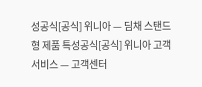성공식[공식] 위니아 — 딤채 스탠드형 제품 특성공식[공식] 위니아 고객서비스 — 고객센터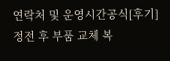연락처 및 운영시간공식[후기] 정전 후 부품 교체 복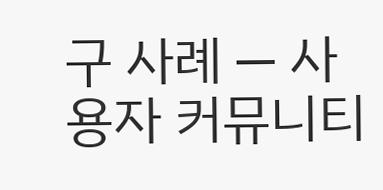구 사례 — 사용자 커뮤니티